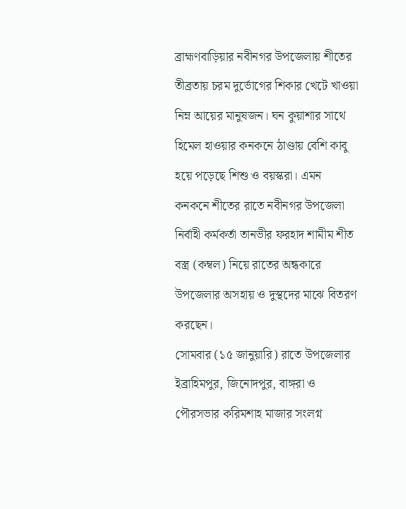ব্রাহ্মণবাড়িয়ার নবীনগর উপজেলায় শীতের তীব্রতায় চরম দুর্ভোগের শিকার খেটে খাওয়া নিম্ন আয়ের মানুষজন। ঘন কুয়াশার সাথে হিমেল হাওয়ার কনকনে ঠাণ্ডায় বেশি কাবু হয়ে পড়েছে শিশু ও বয়স্করা। এমন কনকনে শীতের রাতে নবীনগর উপজেলা নির্বাহী কর্মকর্তা তানভীর ফরহাদ শামীম শীত বস্ত্র (কম্বল) নিয়ে রাতের অন্ধকারে উপজেলার অসহায় ও দুস্থদের মাঝে বিতরণ করছেন।
সোমবার (১৫ জানুয়ারি) রাতে উপজেলার ইব্রাহিমপুর, জিনোদপুর, বাঙ্গরা ও পৌরসভার করিমশাহ মাজার সংলগ্ন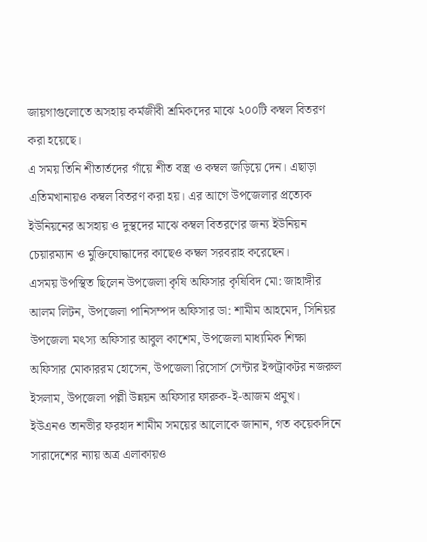জায়গাগুলোতে অসহায় কর্মজীবী শ্রমিকদের মাঝে ২০০টি কম্বল বিতরণ করা হয়েছে।
এ সময় তিনি শীতার্তদের গাঁয়ে শীত বস্ত্র ও কম্বল জড়িয়ে দেন। এছাড়া এতিমখানায়ও কম্বল বিতরণ করা হয়। এর আগে উপজেলার প্রত্যেক ইউনিয়নের অসহায় ও দুস্থদের মাঝে কম্বল বিতরণের জন্য ইউনিয়ন চেয়ারম্যান ও মুক্তিযোদ্ধাদের কাছেও কম্বল সরবরাহ করেছেন।
এসময় উপস্থিত ছিলেন উপজেলা কৃষি অফিসার কৃষিবিদ মো: জাহাঙ্গীর আলম লিটন, উপজেলা পানিসম্পদ অফিসার ডা: শামীম আহমেদ, সিনিয়র উপজেলা মৎস্য অফিসার আবুল কাশেম, উপজেলা মাধ্যমিক শিক্ষা অফিসার মোকাররম হোসেন, উপজেলা রিসোর্স সেন্টার ইন্সট্রাকটর নজরুল ইসলাম, উপজেলা পল্লী উন্নয়ন অফিসার ফারুক-ই-আজম প্রমুখ।
ইউএনও তানভীর ফরহাদ শামীম সময়ের আলোকে জানান, গত কয়েকদিনে সারাদেশের ন্যায় অত্র এলাকায়ও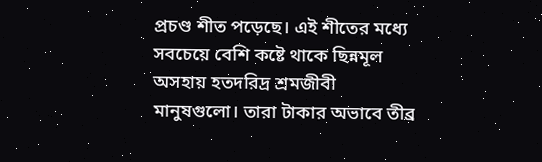প্রচণ্ড শীত পড়েছে। এই শীতের মধ্যে সবচেয়ে বেশি কষ্টে থাকে ছিন্নমূল অসহায় হতদরিদ্র শ্রমজীবী মানুষগুলো। তারা টাকার অভাবে তীব্র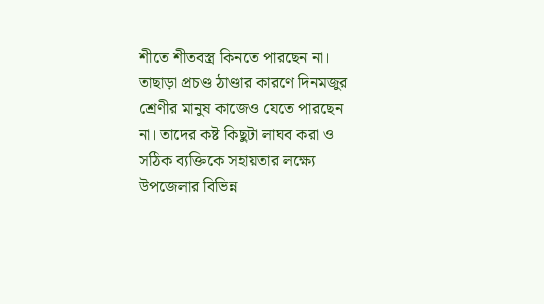শীতে শীতবস্ত্র কিনতে পারছেন না। তাছাড়া প্রচণ্ড ঠাণ্ডার কারণে দিনমজুর শ্রেণীর মানুষ কাজেও যেতে পারছেন না। তাদের কষ্ট কিছুটা লাঘব করা ও সঠিক ব্যক্তিকে সহায়তার লক্ষ্যে উপজেলার বিভিন্ন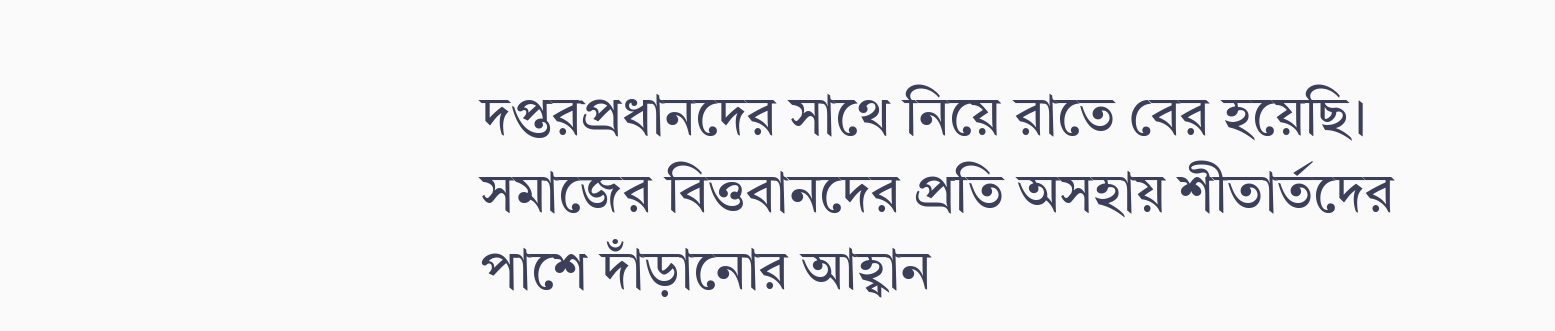দপ্তরপ্রধানদের সাথে নিয়ে রাতে বের হয়েছি। সমাজের বিত্তবানদের প্রতি অসহায় শীতার্তদের পাশে দাঁড়ানোর আহ্বান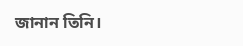জানান তিনি।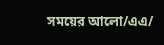সময়ের আলো/এএ/